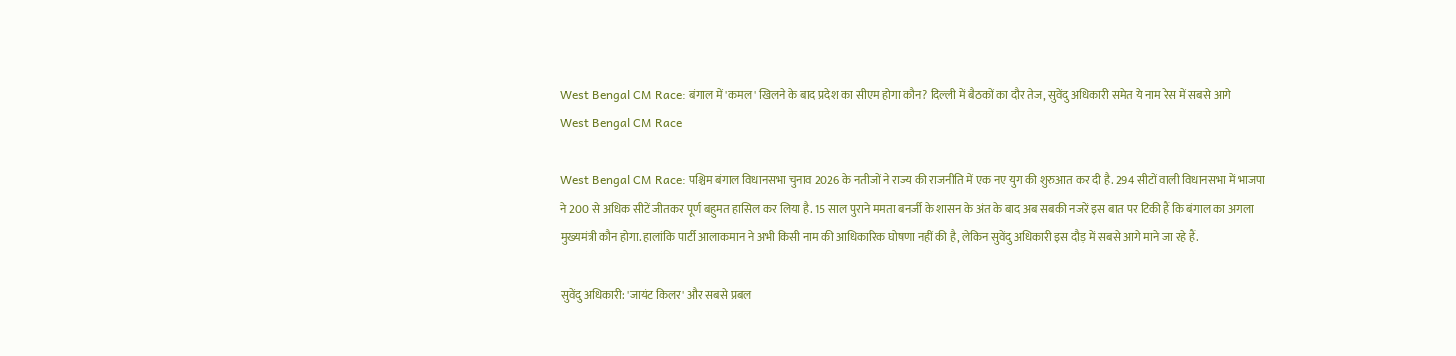West Bengal CM Race: बंगाल में 'कमल' खिलने के बाद प्रदेश का सीएम होगा कौन? दिल्ली में बैठकों का दौर तेज, सुवेंदु अधिकारी समेत ये नाम रेस में सबसे आगे
West Bengal CM Race

West Bengal CM Race: पश्चिम बंगाल विधानसभा चुनाव 2026 के नतीजों ने राज्य की राजनीति में एक नए युग की शुरुआत कर दी है. 294 सीटों वाली विधानसभा में भाजपा ने 200 से अधिक सीटें जीतकर पूर्ण बहुमत हासिल कर लिया है. 15 साल पुराने ममता बनर्जी के शासन के अंत के बाद अब सबकी नजरें इस बात पर टिकी हैं कि बंगाल का अगला मुख्यमंत्री कौन होगा. हालांकि पार्टी आलाकमान ने अभी किसी नाम की आधिकारिक घोषणा नहीं की है, लेकिन सुवेंदु अधिकारी इस दौड़ में सबसे आगे माने जा रहे हैं.

सुवेंदु अधिकारी: 'जायंट किलर' और सबसे प्रबल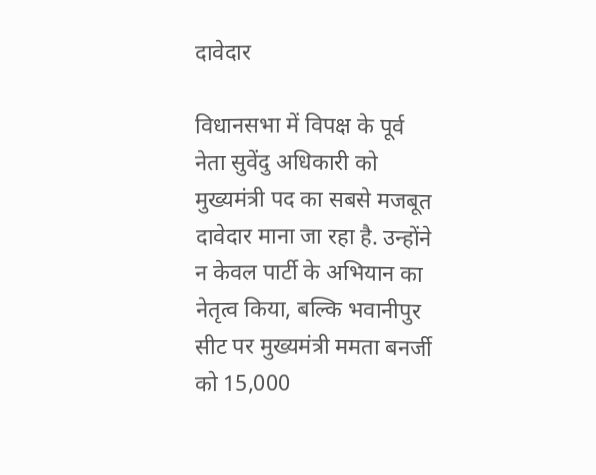दावेदार

विधानसभा में विपक्ष के पूर्व नेता सुवेंदु अधिकारी को मुख्यमंत्री पद का सबसे मजबूत दावेदार माना जा रहा है. उन्होंने न केवल पार्टी के अभियान का नेतृत्व किया, बल्कि भवानीपुर सीट पर मुख्यमंत्री ममता बनर्जी को 15,000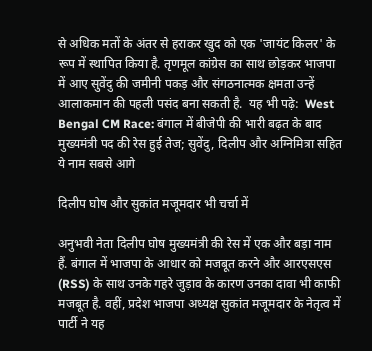से अधिक मतों के अंतर से हराकर खुद को एक 'जायंट किलर' के रूप में स्थापित किया है. तृणमूल कांग्रेस का साथ छोड़कर भाजपा में आए सुवेंदु की जमीनी पकड़ और संगठनात्मक क्षमता उन्हें आलाकमान की पहली पसंद बना सकती है.  यह भी पढ़े:  West Bengal CM Race: बंगाल में बीजेपी की भारी बढ़त के बाद मुख्यमंत्री पद की रेस हुई तेज; सुवेंदु, दिलीप और अग्निमित्रा सहित ये नाम सबसे आगे

दिलीप घोष और सुकांत मजूमदार भी चर्चा में

अनुभवी नेता दिलीप घोष मुख्यमंत्री की रेस में एक और बड़ा नाम हैं. बंगाल में भाजपा के आधार को मजबूत करने और आरएसएस (RSS) के साथ उनके गहरे जुड़ाव के कारण उनका दावा भी काफी मजबूत है. वहीं, प्रदेश भाजपा अध्यक्ष सुकांत मजूमदार के नेतृत्व में पार्टी ने यह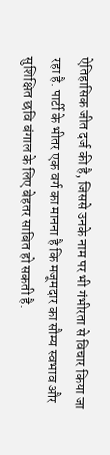ऐतिहासिक जीत दर्ज की है, जिससे उनके नाम पर भी गंभीरता से विचार किया जा रहा है. पार्टी के भीतर एक वर्ग का मानना है कि मजूमदार का सौम्य स्वभाव और सुशिक्षित छवि बंगाल के लिए बेहतर साबित हो सकती है.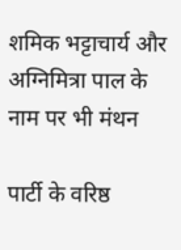शमिक भट्टाचार्य और अग्निमित्रा पाल के नाम पर भी मंथन

पार्टी के वरिष्ठ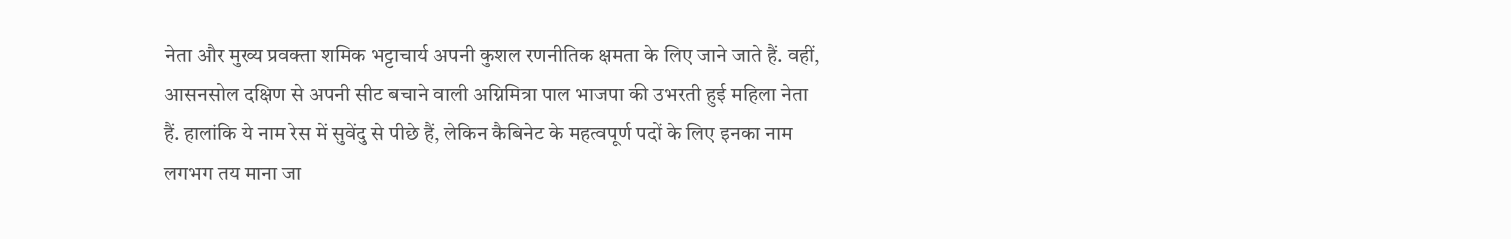नेता और मुख्य प्रवक्ता शमिक भट्टाचार्य अपनी कुशल रणनीतिक क्षमता के लिए जाने जाते हैं. वहीं, आसनसोल दक्षिण से अपनी सीट बचाने वाली अग्निमित्रा पाल भाजपा की उभरती हुई महिला नेता हैं. हालांकि ये नाम रेस में सुवेंदु से पीछे हैं, लेकिन कैबिनेट के महत्वपूर्ण पदों के लिए इनका नाम लगभग तय माना जा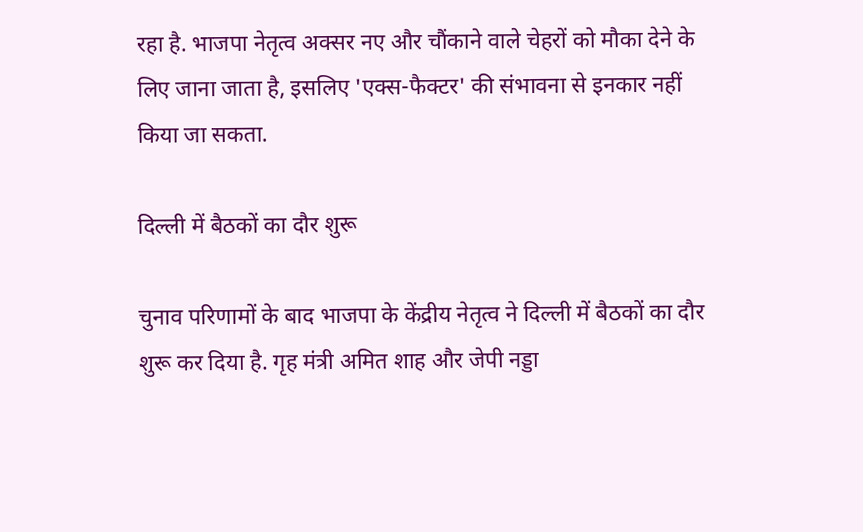रहा है. भाजपा नेतृत्व अक्सर नए और चौंकाने वाले चेहरों को मौका देने के लिए जाना जाता है, इसलिए 'एक्स-फैक्टर' की संभावना से इनकार नहीं किया जा सकता.

दिल्ली में बैठकों का दौर शुरू

चुनाव परिणामों के बाद भाजपा के केंद्रीय नेतृत्व ने दिल्ली में बैठकों का दौर शुरू कर दिया है. गृह मंत्री अमित शाह और जेपी नड्डा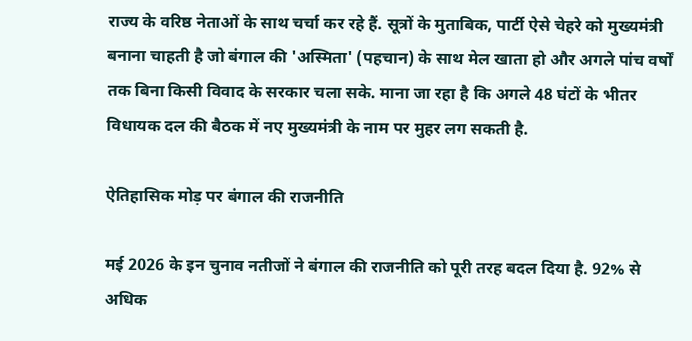राज्य के वरिष्ठ नेताओं के साथ चर्चा कर रहे हैं. सूत्रों के मुताबिक, पार्टी ऐसे चेहरे को मुख्यमंत्री बनाना चाहती है जो बंगाल की 'अस्मिता' (पहचान) के साथ मेल खाता हो और अगले पांच वर्षों तक बिना किसी विवाद के सरकार चला सके. माना जा रहा है कि अगले 48 घंटों के भीतर विधायक दल की बैठक में नए मुख्यमंत्री के नाम पर मुहर लग सकती है.

ऐतिहासिक मोड़ पर बंगाल की राजनीति

मई 2026 के इन चुनाव नतीजों ने बंगाल की राजनीति को पूरी तरह बदल दिया है. 92% से अधिक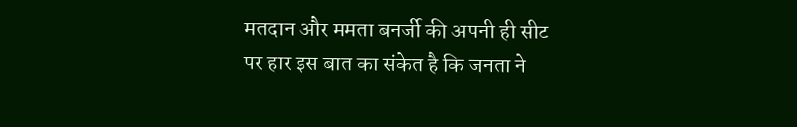मतदान और ममता बनर्जी की अपनी ही सीट पर हार इस बात का संकेत है कि जनता ने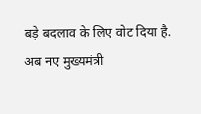बड़े बदलाव के लिए वोट दिया है. अब नए मुख्यमंत्री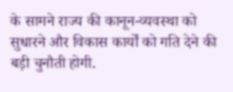के सामने राज्य की कानून-व्यवस्था को सुधारने और विकास कार्यों को गति देने की बड़ी चुनौती होगी.